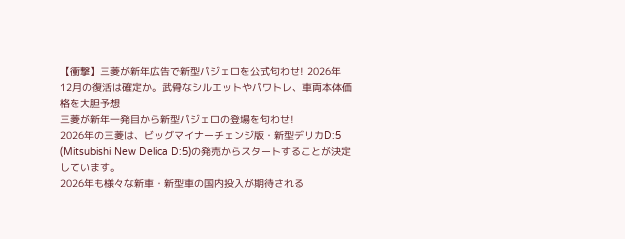【衝撃】三菱が新年広告で新型パジェロを公式匂わせ! 2026年12月の復活は確定か。武骨なシルエットやパワトレ、車両本体価格を大胆予想
三菱が新年一発目から新型パジェロの登場を匂わせ!
2026年の三菱は、ビッグマイナーチェンジ版・新型デリカD:5 (Mitsubishi New Delica D:5)の発売からスタートすることが決定しています。
2026年も様々な新車・新型車の国内投入が期待される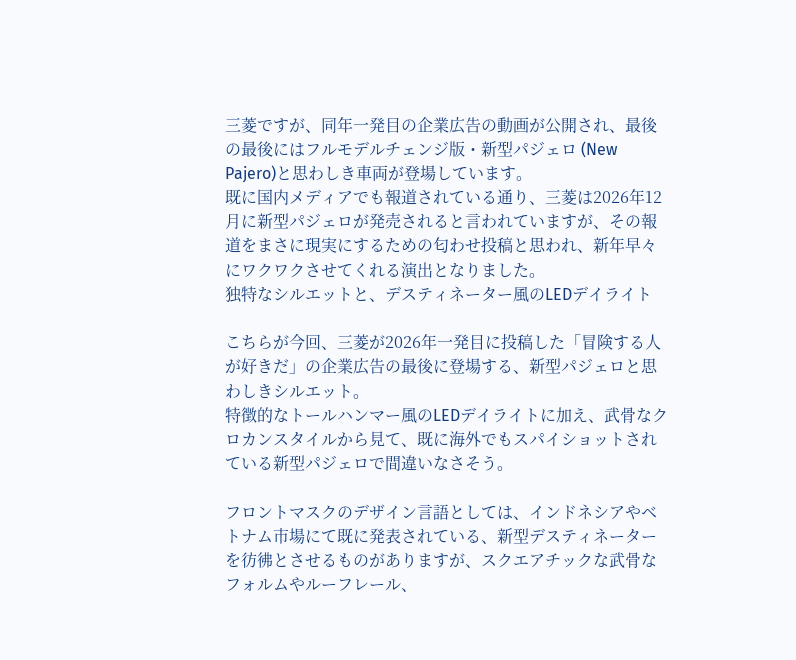三菱ですが、同年一発目の企業広告の動画が公開され、最後の最後にはフルモデルチェンジ版・新型パジェロ (New Pajero)と思わしき車両が登場しています。
既に国内メディアでも報道されている通り、三菱は2026年12月に新型パジェロが発売されると言われていますが、その報道をまさに現実にするための匂わせ投稿と思われ、新年早々にワクワクさせてくれる演出となりました。
独特なシルエットと、デスティネーター風のLEDデイライト

こちらが今回、三菱が2026年一発目に投稿した「冒険する人が好きだ」の企業広告の最後に登場する、新型パジェロと思わしきシルエット。
特徴的なトールハンマー風のLEDデイライトに加え、武骨なクロカンスタイルから見て、既に海外でもスパイショットされている新型パジェロで間違いなさそう。

フロントマスクのデザイン言語としては、インドネシアやベトナム市場にて既に発表されている、新型デスティネーターを彷彿とさせるものがありますが、スクエアチックな武骨なフォルムやルーフレール、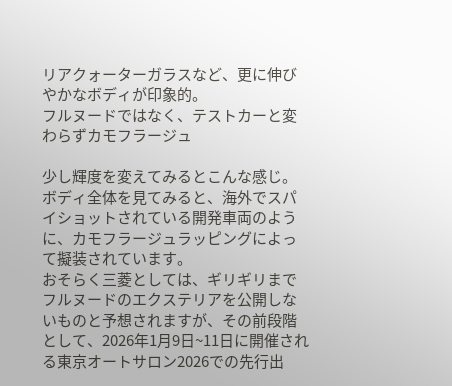リアクォーターガラスなど、更に伸びやかなボディが印象的。
フルヌードではなく、テストカーと変わらずカモフラージュ

少し輝度を変えてみるとこんな感じ。
ボディ全体を見てみると、海外でスパイショットされている開発車両のように、カモフラージュラッピングによって擬装されています。
おそらく三菱としては、ギリギリまでフルヌードのエクステリアを公開しないものと予想されますが、その前段階として、2026年1月9日~11日に開催される東京オートサロン2026での先行出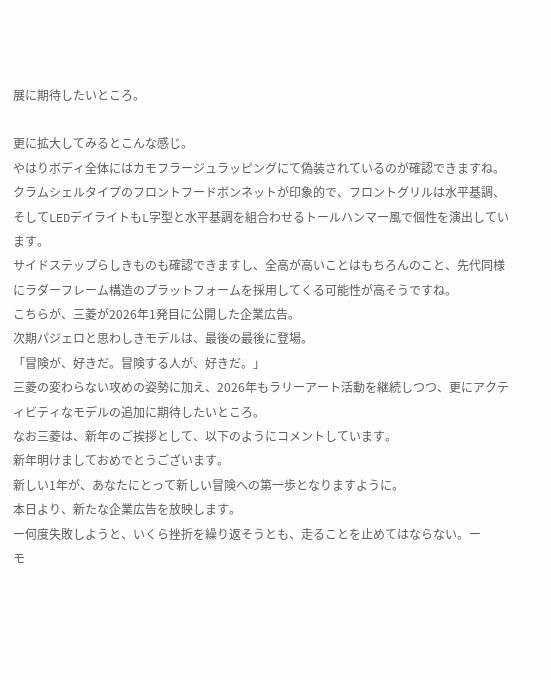展に期待したいところ。

更に拡大してみるとこんな感じ。
やはりボディ全体にはカモフラージュラッピングにて偽装されているのが確認できますね。
クラムシェルタイプのフロントフードボンネットが印象的で、フロントグリルは水平基調、そしてLEDデイライトもL字型と水平基調を組合わせるトールハンマー風で個性を演出しています。
サイドステップらしきものも確認できますし、全高が高いことはもちろんのこと、先代同様にラダーフレーム構造のプラットフォームを採用してくる可能性が高そうですね。
こちらが、三菱が2026年1発目に公開した企業広告。
次期パジェロと思わしきモデルは、最後の最後に登場。
「冒険が、好きだ。冒険する人が、好きだ。」
三菱の変わらない攻めの姿勢に加え、2026年もラリーアート活動を継続しつつ、更にアクティビティなモデルの追加に期待したいところ。
なお三菱は、新年のご挨拶として、以下のようにコメントしています。
新年明けましておめでとうございます。
新しい1年が、あなたにとって新しい冒険への第一歩となりますように。
本日より、新たな企業広告を放映します。
ー何度失敗しようと、いくら挫折を繰り返そうとも、走ることを止めてはならない。ー
モ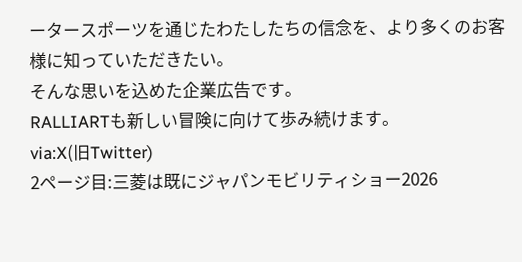ータースポーツを通じたわたしたちの信念を、より多くのお客様に知っていただきたい。
そんな思いを込めた企業広告です。
RALLIARTも新しい冒険に向けて歩み続けます。
via:X(旧Twitter)
2ページ目:三菱は既にジャパンモビリティショー2026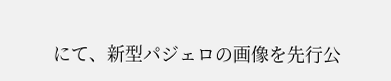にて、新型パジェロの画像を先行公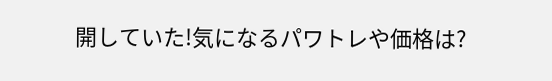開していた!気になるパワトレや価格は?